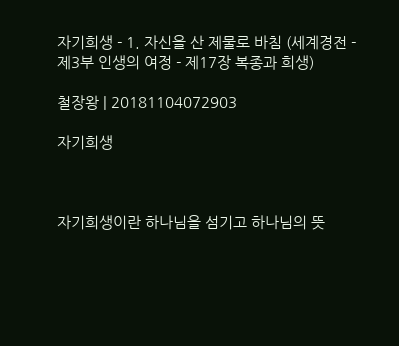자기희생 - 1. 자신을 산 제물로 바침 (세계경전 - 제3부 인생의 여정 - 제17장 복종과 희생)

철장왕 | 20181104072903

자기희생



자기희생이란 하나님을 섬기고 하나님의 뜻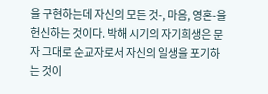을 구현하는데 자신의 모든 것-, 마음, 영혼-을 헌신하는 것이다. 박해 시기의 자기희생은 문자 그대로 순교자로서 자신의 일생을 포기하는 것이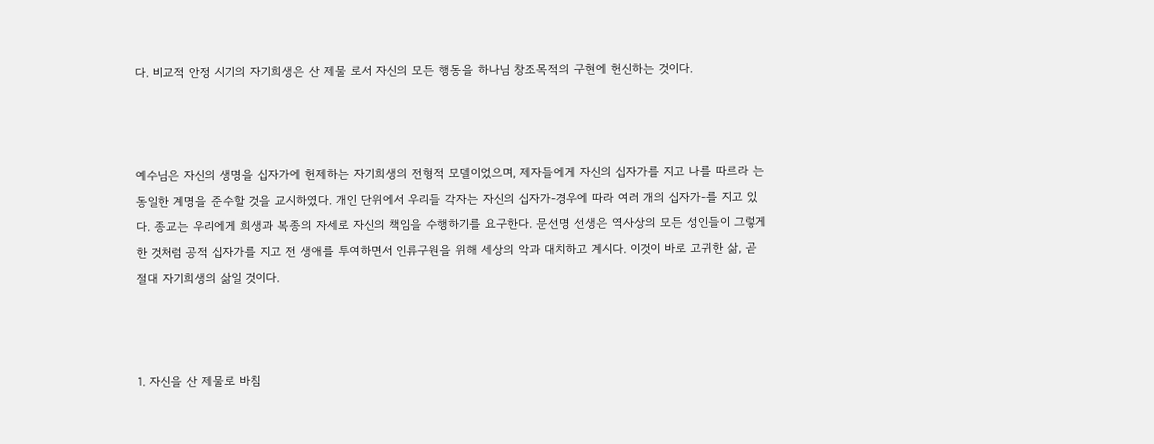다. 비교적 안정 시기의 자기희생은 산 제물 로서 자신의 모든 행동을 하나님 창조목적의 구현에 헌신하는 것이다.



예수님은 자신의 생명을 십자가에 헌제하는 자기희생의 전형적 모델이었으며, 제자들에게 자신의 십자가를 지고 나를 따르라 는 동일한 계명을 준수할 것을 교시하였다. 개인 단위에서 우리들 각자는 자신의 십자가-경우에 따라 여러 개의 십자가-를 지고 있다. 종교는 우리에게 희생과 복종의 자세로 자신의 책임을 수행하기를 요구한다. 문선명 선생은 역사상의 모든 성인들이 그렇게 한 것처럼 공적 십자가를 지고 전 생애를 투여하면서 인류구원을 위해 세상의 악과 대치하고 계시다. 이것이 바로 고귀한 삶, 곧 절대 자기희생의 삶일 것이다.



1. 자신을 산 제물로 바침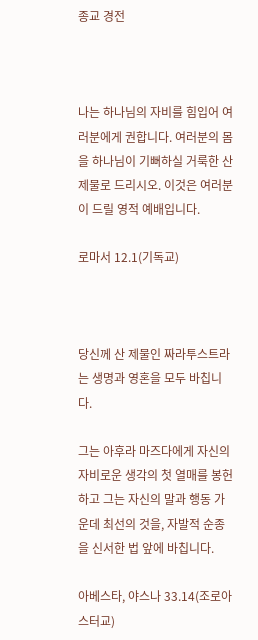종교 경전



나는 하나님의 자비를 힘입어 여러분에게 권합니다. 여러분의 몸을 하나님이 기뻐하실 거룩한 산 제물로 드리시오. 이것은 여러분이 드릴 영적 예배입니다.

로마서 12.1(기독교)



당신께 산 제물인 짜라투스트라는 생명과 영혼을 모두 바칩니다.

그는 아후라 마즈다에게 자신의 자비로운 생각의 첫 열매를 봉헌하고 그는 자신의 말과 행동 가운데 최선의 것을, 자발적 순종을 신서한 법 앞에 바칩니다.

아베스타, 야스나 33.14(조로아스터교)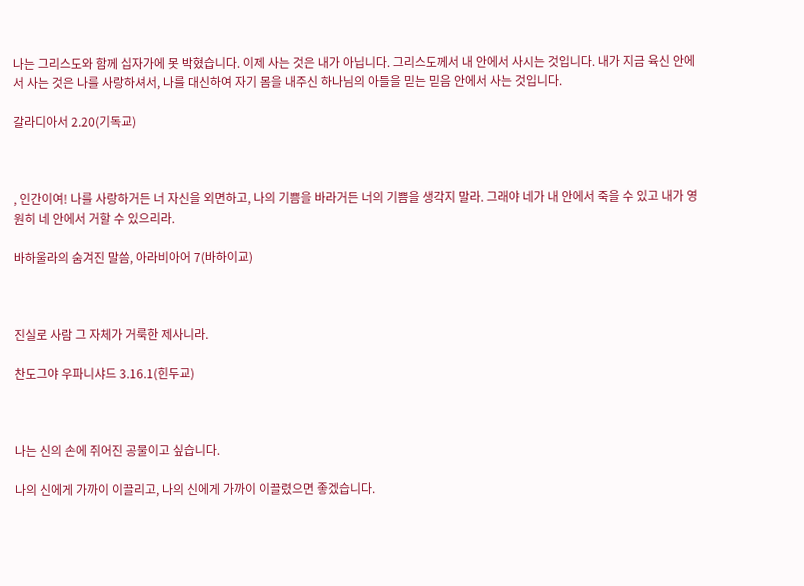나는 그리스도와 함께 십자가에 못 박혔습니다. 이제 사는 것은 내가 아닙니다. 그리스도께서 내 안에서 사시는 것입니다. 내가 지금 육신 안에서 사는 것은 나를 사랑하셔서, 나를 대신하여 자기 몸을 내주신 하나님의 아들을 믿는 믿음 안에서 사는 것입니다.

갈라디아서 2.20(기독교)



, 인간이여! 나를 사랑하거든 너 자신을 외면하고, 나의 기쁨을 바라거든 너의 기쁨을 생각지 말라. 그래야 네가 내 안에서 죽을 수 있고 내가 영원히 네 안에서 거할 수 있으리라.

바하울라의 숨겨진 말씀, 아라비아어 7(바하이교)



진실로 사람 그 자체가 거룩한 제사니라.

찬도그야 우파니샤드 3.16.1(힌두교)



나는 신의 손에 쥐어진 공물이고 싶습니다.

나의 신에게 가까이 이끌리고, 나의 신에게 가까이 이끌렸으면 좋겠습니다.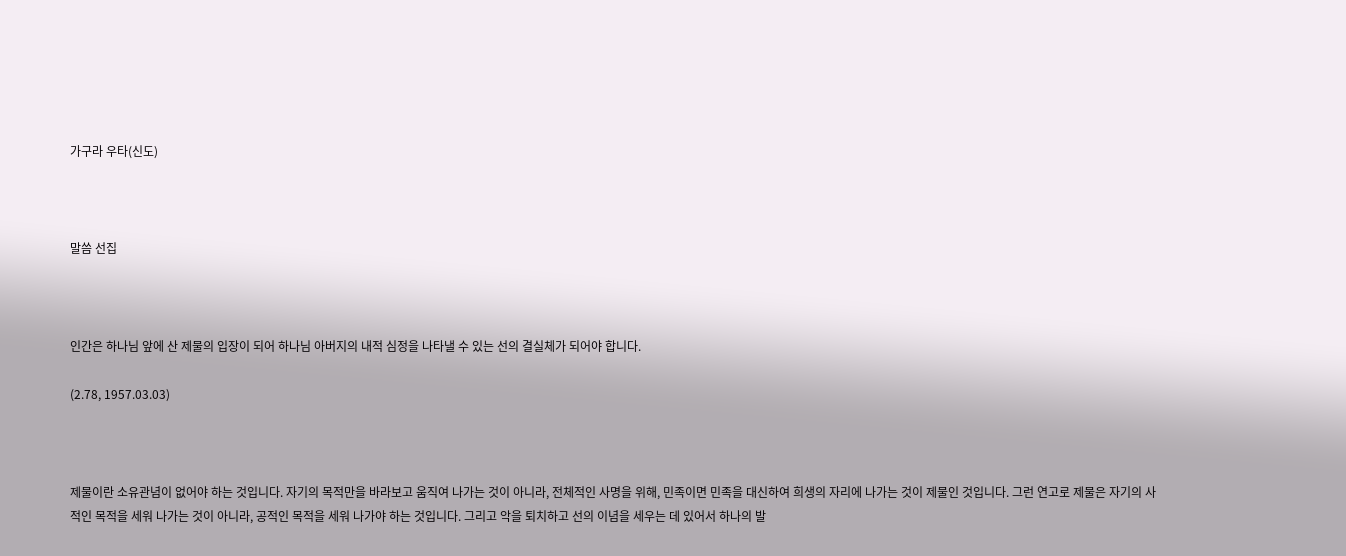가구라 우타(신도)



말씀 선집



인간은 하나님 앞에 산 제물의 입장이 되어 하나님 아버지의 내적 심정을 나타낼 수 있는 선의 결실체가 되어야 합니다.

(2.78, 1957.03.03)



제물이란 소유관념이 없어야 하는 것입니다. 자기의 목적만을 바라보고 움직여 나가는 것이 아니라, 전체적인 사명을 위해, 민족이면 민족을 대신하여 희생의 자리에 나가는 것이 제물인 것입니다. 그런 연고로 제물은 자기의 사적인 목적을 세워 나가는 것이 아니라, 공적인 목적을 세워 나가야 하는 것입니다. 그리고 악을 퇴치하고 선의 이념을 세우는 데 있어서 하나의 발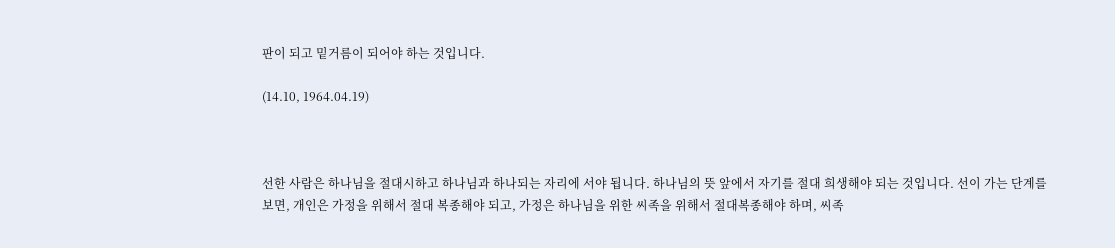판이 되고 밑거름이 되어야 하는 것입니다.

(14.10, 1964.04.19)



선한 사람은 하나님을 절대시하고 하나님과 하나되는 자리에 서야 됩니다. 하나님의 뜻 앞에서 자기를 절대 희생해야 되는 것입니다. 선이 가는 단계를 보면, 개인은 가정을 위해서 절대 복종해야 되고, 가정은 하나님을 위한 씨족을 위해서 절대복종해야 하며, 씨족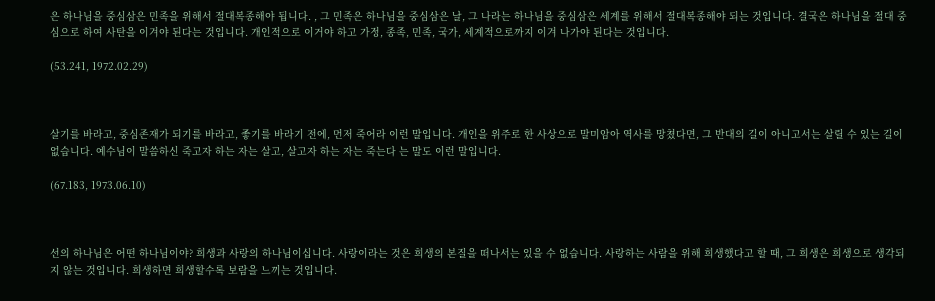은 하나님을 중심삼은 민족을 위해서 절대복종해야 됩니다. , 그 민족은 하나님을 중심삼은 날, 그 나라는 하나님을 중심삼은 세계를 위해서 절대복종해야 되는 것입니다. 결국은 하나님을 절대 중심으로 하여 사탄을 이겨야 된다는 것입니다. 개인적으로 이거야 하고 가정, 종족, 민족, 국가, 세계적으로까지 이겨 나가야 된다는 것입니다.

(53.241, 1972.02.29)



살기를 바라고, 중심존재가 되기를 바라고, 좋기를 바라기 전에, 먼저 죽어라 이런 말입니다. 개인을 위주로 한 사상으로 말미암아 역사를 망쳤다면, 그 반대의 길이 아니고서는 살릴 수 있는 길이 없습니다. 예수님이 말씀하신 죽고자 하는 자는 살고, 살고자 하는 자는 죽는다 는 말도 이런 말입니다.

(67.183, 1973.06.10)



선의 하나님은 어떤 하나님이야? 희생과 사랑의 하나님이십니다. 사랑이라는 것은 희생의 본질을 떠나서는 있을 수 없습니다. 사랑하는 사람을 위해 희생했다고 할 때, 그 희생은 희생으로 생각되지 않는 것입니다. 희생하면 희생할수록 보람을 느끼는 것입니다.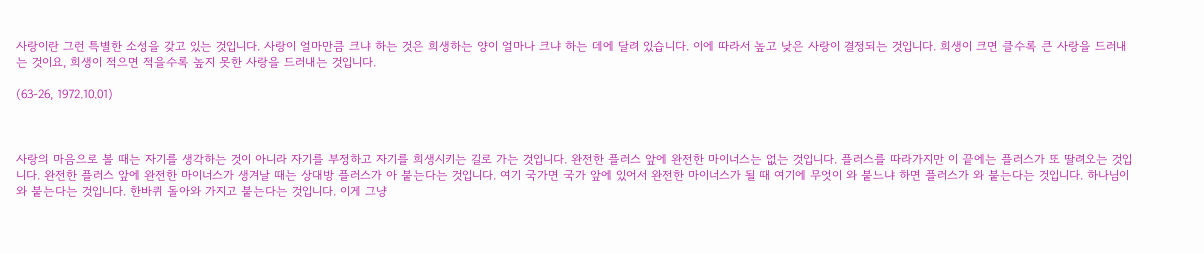사랑이란 그런 특별한 소성을 갖고 있는 것입니다. 사랑이 얼마만큼 크냐 하는 것은 희생하는 양이 얼마나 크냐 하는 데에 달려 있습니다. 이에 따라서 높고 낮은 사랑이 결정되는 것입니다. 희생이 크면 클수록 큰 사랑을 드러내는 것이요, 희생이 적으면 적을수록 높지 못한 사랑을 드러내는 것입니다.

(63-26, 1972.10.01)



사랑의 마음으로 볼 때는 자기를 생각하는 것이 아니라 자기를 부정하고 자기를 희생시키는 길로 가는 것입니다. 완전한 플러스 앞에 완전한 마이너스는 없는 것입니다. 플러스를 따라가지만 이 끝에는 플러스가 또 딸려오는 것입니다. 완전한 플러스 앞에 완전한 마이너스가 생겨날 때는 상대방 플러스가 아 붙는다는 것입니다. 여기 국가면 국가 앞에 있어서 완전한 마이너스가 될 때 여기에 무엇이 와 붙느냐 하면 플러스가 와 붙는다는 것입니다. 하나님이 와 붙는다는 것입니다. 한바퀴 돌아와 가지고 붙는다는 것입니다. 이게 그냥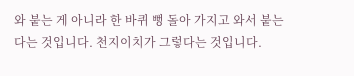와 붙는 게 아니라 한 바퀴 뻥 돌아 가지고 와서 붙는다는 것입니다. 천지이치가 그렇다는 것입니다.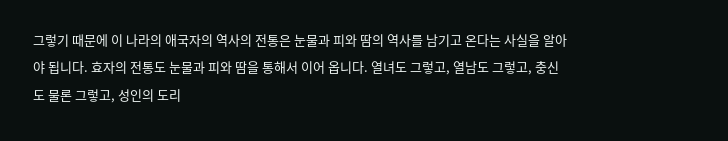그렇기 때문에 이 나라의 애국자의 역사의 전통은 눈물과 피와 땀의 역사를 남기고 온다는 사실을 알아야 됩니다. 효자의 전통도 눈물과 피와 땀을 통해서 이어 옵니다. 열녀도 그렇고, 열남도 그렇고, 충신도 물론 그렇고, 성인의 도리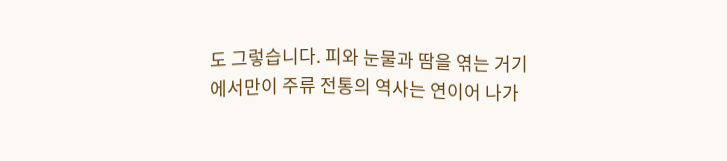도 그렇습니다. 피와 눈물과 땀을 엮는 거기에서만이 주류 전통의 역사는 연이어 나가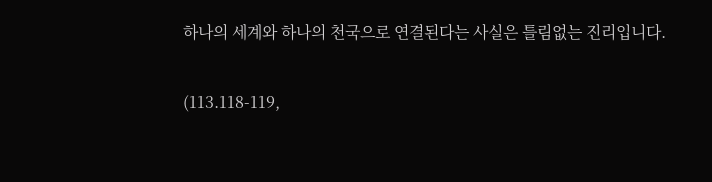하나의 세계와 하나의 천국으로 연결된다는 사실은 틀림없는 진리입니다.

(113.118-119,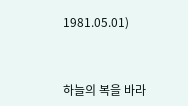1981.05.01)



하늘의 복을 바라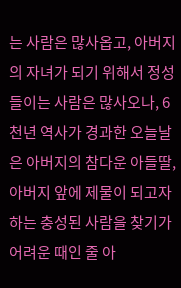는 사람은 많사옵고, 아버지의 자녀가 되기 위해서 정성들이는 사람은 많사오나, 6천년 역사가 경과한 오늘날은 아버지의 참다운 아들딸, 아버지 앞에 제물이 되고자 하는 충성된 사람을 찾기가 어려운 때인 줄 아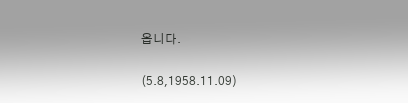옵니다.

(5.8,1958.11.09)